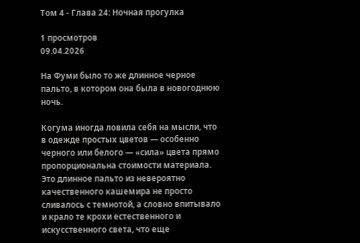Том 4 - Глава 24: Ночная прогулка

1 просмотров
09.04.2026

На Фуми было то же длинное черное пальто, в котором она была в новогоднюю ночь.

Когума иногда ловила себя на мысли, что в одежде простых цветов — особенно черного или белого — «сила» цвета прямо пропорциональна стоимости материала. Это длинное пальто из невероятно качественного кашемира не просто сливалось с темнотой, а словно впитывало и крало те крохи естественного и искусственного света, что еще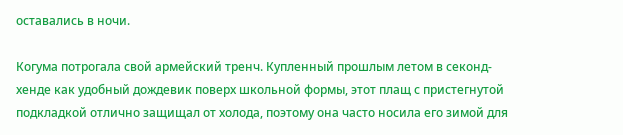оставались в ночи.

Когума потрогала свой армейский тренч. Купленный прошлым летом в секонд-хенде как удобный дождевик поверх школьной формы, этот плащ с пристегнутой подкладкой отлично защищал от холода, поэтому она часто носила его зимой для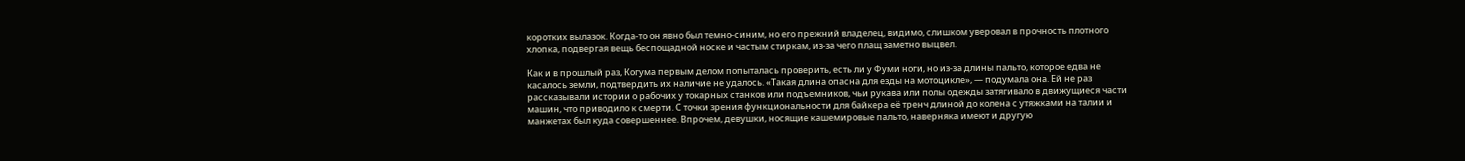коротких вылазок. Когда-то он явно был темно-синим, но его прежний владелец, видимо, слишком уверовал в прочность плотного хлопка, подвергая вещь беспощадной носке и частым стиркам, из-за чего плащ заметно выцвел.

Как и в прошлый раз, Когума первым делом попыталась проверить, есть ли у Фуми ноги, но из-за длины пальто, которое едва не касалось земли, подтвердить их наличие не удалось. «Такая длина опасна для езды на мотоцикле», — подумала она. Ей не раз рассказывали истории о рабочих у токарных станков или подъемников, чьи рукава или полы одежды затягивало в движущиеся части машин, что приводило к смерти. С точки зрения функциональности для байкера её тренч длиной до колена с утяжками на талии и манжетах был куда совершеннее. Впрочем, девушки, носящие кашемировые пальто, наверняка имеют и другую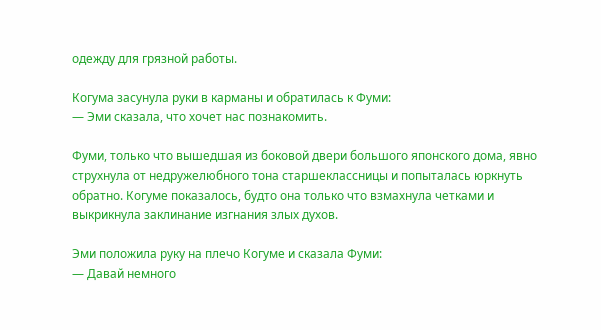одежду для грязной работы.

Когума засунула руки в карманы и обратилась к Фуми:
— Эми сказала, что хочет нас познакомить.

Фуми, только что вышедшая из боковой двери большого японского дома, явно струхнула от недружелюбного тона старшеклассницы и попыталась юркнуть обратно. Когуме показалось, будто она только что взмахнула четками и выкрикнула заклинание изгнания злых духов.

Эми положила руку на плечо Когуме и сказала Фуми:
— Давай немного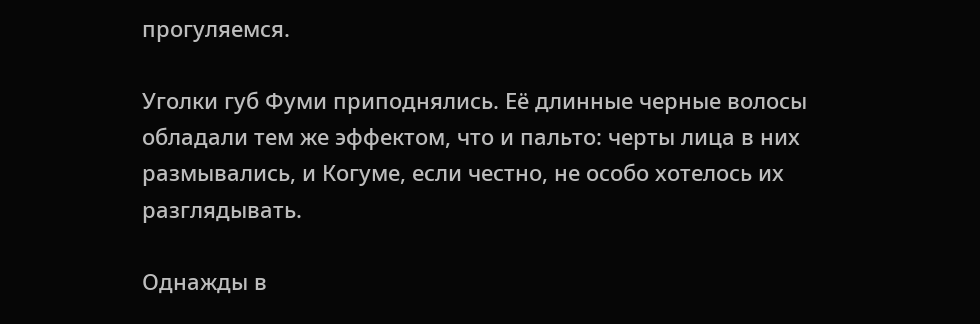прогуляемся.

Уголки губ Фуми приподнялись. Её длинные черные волосы обладали тем же эффектом, что и пальто: черты лица в них размывались, и Когуме, если честно, не особо хотелось их разглядывать.

Однажды в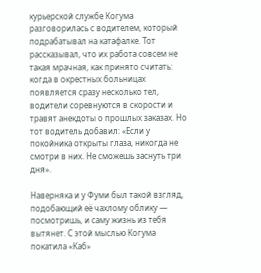курьерской службе Когума разговорилась с водителем, который подрабатывал на катафалке. Тот рассказывал, что их работа совсем не такая мрачная, как принято считать: когда в окрестных больницах появляется сразу несколько тел, водители соревнуются в скорости и травят анекдоты о прошлых заказах. Но тот водитель добавил: «Если у покойника открыты глаза, никогда не смотри в них. Не сможешь заснуть три дня».

Наверняка и у Фуми был такой взгляд, подобающий её чахлому облику — посмотришь, и саму жизнь из тебя вытянет. С этой мыслью Когума покатила «Каб»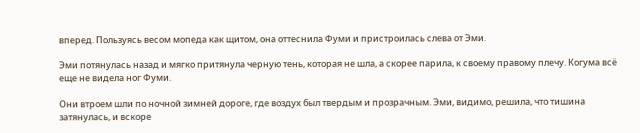вперед. Пользуясь весом мопеда как щитом, она оттеснила Фуми и пристроилась слева от Эми.

Эми потянулась назад и мягко притянула черную тень, которая не шла, а скорее парила, к своему правому плечу. Когума всё еще не видела ног Фуми.

Они втроем шли по ночной зимней дороге, где воздух был твердым и прозрачным. Эми, видимо, решила, что тишина затянулась, и вскоре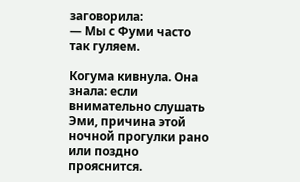заговорила:
— Мы с Фуми часто так гуляем.

Когума кивнула. Она знала: если внимательно слушать Эми, причина этой ночной прогулки рано или поздно прояснится.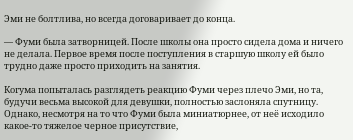Эми не болтлива, но всегда договаривает до конца.

— Фуми была затворницей. После школы она просто сидела дома и ничего не делала. Первое время после поступления в старшую школу ей было трудно даже просто приходить на занятия.

Когума попыталась разглядеть реакцию Фуми через плечо Эми, но та, будучи весьма высокой для девушки, полностью заслоняла спутницу. Однако, несмотря на то что Фуми была миниатюрнее, от неё исходило какое-то тяжелое черное присутствие,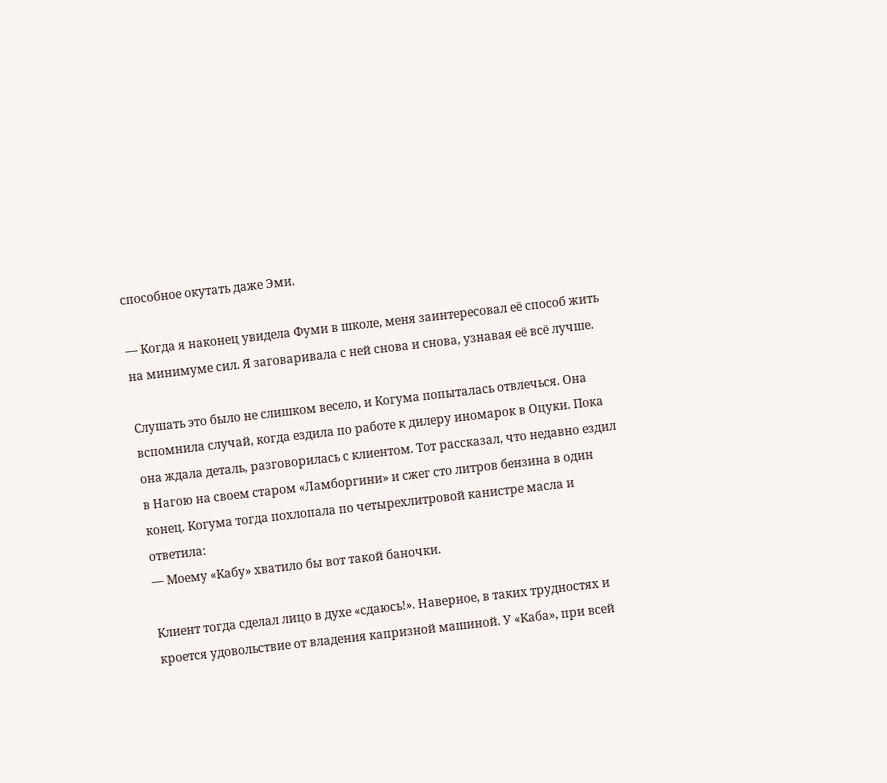способное окутать даже Эми.

— Когда я наконец увидела Фуми в школе, меня заинтересовал её способ жить на минимуме сил. Я заговаривала с ней снова и снова, узнавая её всё лучше.

Слушать это было не слишком весело, и Когума попыталась отвлечься. Она вспомнила случай, когда ездила по работе к дилеру иномарок в Оцуки. Пока она ждала деталь, разговорилась с клиентом. Тот рассказал, что недавно ездил в Нагою на своем старом «Ламборгини» и сжег сто литров бензина в один конец. Когума тогда похлопала по четырехлитровой канистре масла и ответила:
— Моему «Кабу» хватило бы вот такой баночки.

Клиент тогда сделал лицо в духе «сдаюсь!». Наверное, в таких трудностях и кроется удовольствие от владения капризной машиной. У «Каба», при всей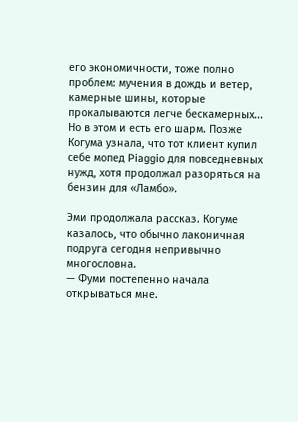его экономичности, тоже полно проблем: мучения в дождь и ветер, камерные шины, которые прокалываются легче бескамерных... Но в этом и есть его шарм. Позже Когума узнала, что тот клиент купил себе мопед Piaggio для повседневных нужд, хотя продолжал разоряться на бензин для «Ламбо».

Эми продолжала рассказ. Когуме казалось, что обычно лаконичная подруга сегодня непривычно многословна.
— Фуми постепенно начала открываться мне.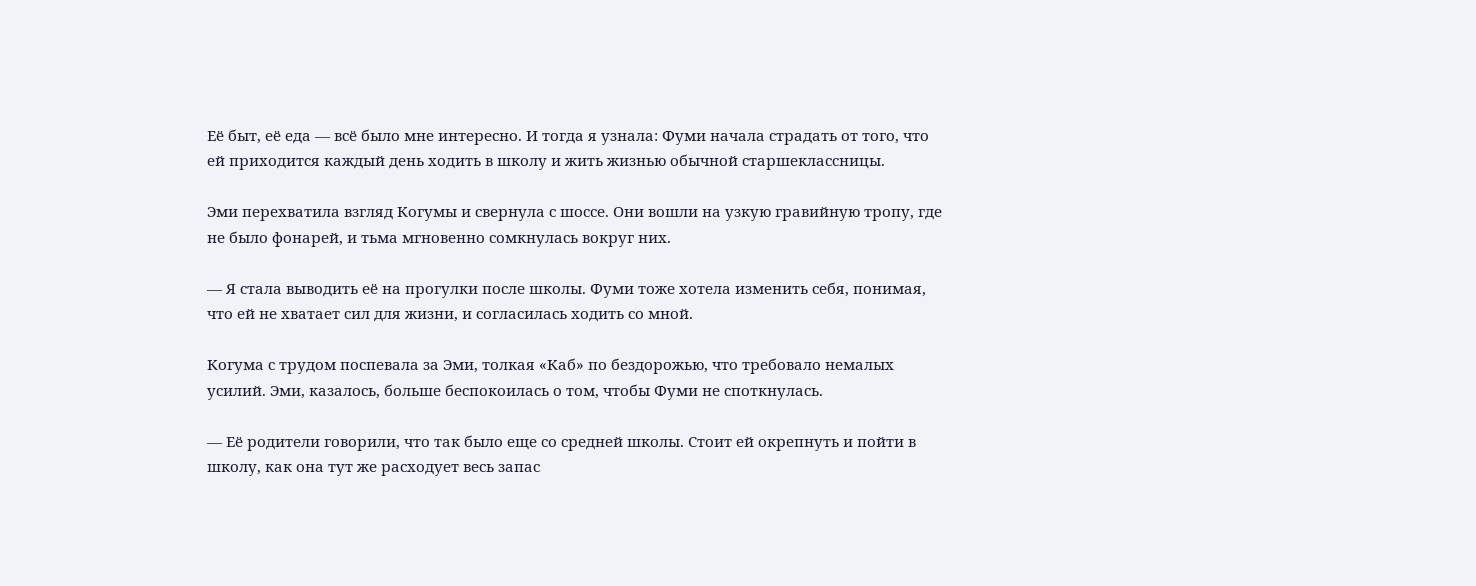Её быт, её еда — всё было мне интересно. И тогда я узнала: Фуми начала страдать от того, что ей приходится каждый день ходить в школу и жить жизнью обычной старшеклассницы.

Эми перехватила взгляд Когумы и свернула с шоссе. Они вошли на узкую гравийную тропу, где не было фонарей, и тьма мгновенно сомкнулась вокруг них.

— Я стала выводить её на прогулки после школы. Фуми тоже хотела изменить себя, понимая, что ей не хватает сил для жизни, и согласилась ходить со мной.

Когума с трудом поспевала за Эми, толкая «Каб» по бездорожью, что требовало немалых усилий. Эми, казалось, больше беспокоилась о том, чтобы Фуми не споткнулась.

— Её родители говорили, что так было еще со средней школы. Стоит ей окрепнуть и пойти в школу, как она тут же расходует весь запас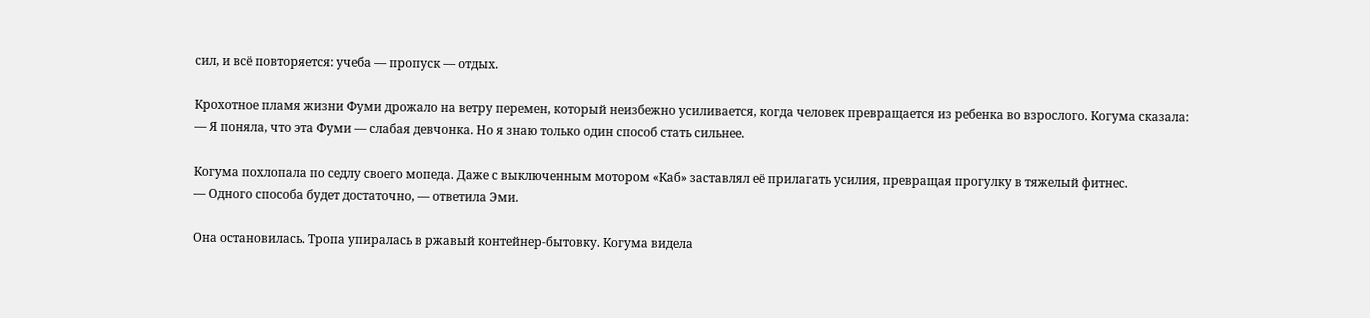сил, и всё повторяется: учеба — пропуск — отдых.

Крохотное пламя жизни Фуми дрожало на ветру перемен, который неизбежно усиливается, когда человек превращается из ребенка во взрослого. Когума сказала:
— Я поняла, что эта Фуми — слабая девчонка. Но я знаю только один способ стать сильнее.

Когума похлопала по седлу своего мопеда. Даже с выключенным мотором «Каб» заставлял её прилагать усилия, превращая прогулку в тяжелый фитнес.
— Одного способа будет достаточно, — ответила Эми.

Она остановилась. Тропа упиралась в ржавый контейнер-бытовку. Когума видела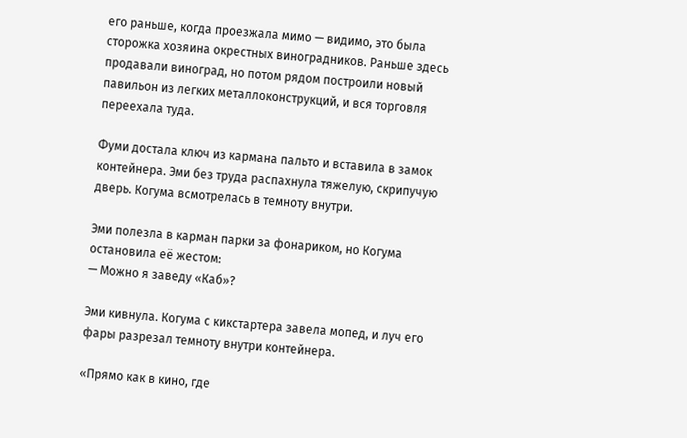его раньше, когда проезжала мимо — видимо, это была сторожка хозяина окрестных виноградников. Раньше здесь продавали виноград, но потом рядом построили новый павильон из легких металлоконструкций, и вся торговля переехала туда.

Фуми достала ключ из кармана пальто и вставила в замок контейнера. Эми без труда распахнула тяжелую, скрипучую дверь. Когума всмотрелась в темноту внутри.

Эми полезла в карман парки за фонариком, но Когума остановила её жестом:
— Можно я заведу «Каб»?

Эми кивнула. Когума с кикстартера завела мопед, и луч его фары разрезал темноту внутри контейнера.

«Прямо как в кино, где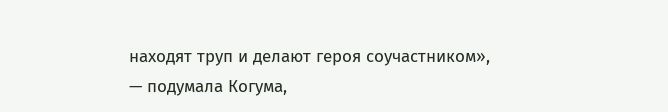находят труп и делают героя соучастником», — подумала Когума,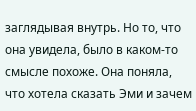заглядывая внутрь. Но то, что она увидела, было в каком-то смысле похоже. Она поняла, что хотела сказать Эми и зачем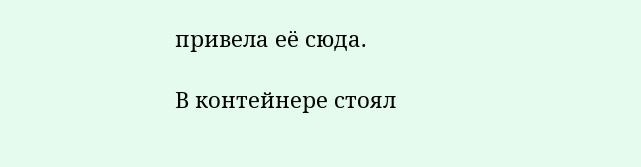привела её сюда.

В контейнере стоял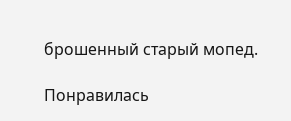брошенный старый мопед.

Понравилась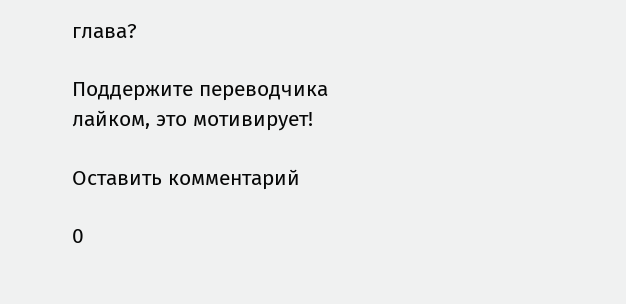глава?

Поддержите переводчика лайком, это мотивирует!

Оставить комментарий

0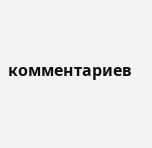комментариев